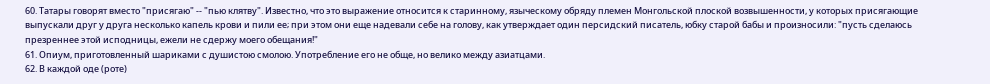60. Татары говорят вместо "присягаю" -- "пью клятву". Известно, что это выражение относится к старинному, языческому обряду племен Монгольской плоской возвышенности, у которых присягающие выпускали друг у друга несколько капель крови и пили ее; при этом они еще надевали себе на голову, как утверждает один персидский писатель, юбку старой бабы и произносили: "пусть сделаюсь презреннее этой исподницы, ежели не сдержу моего обещания!"
61. Опиум, приготовленный шариками с душистою смолою. Употребление его не обще, но велико между азиатцами.
62. В каждой оде (роте)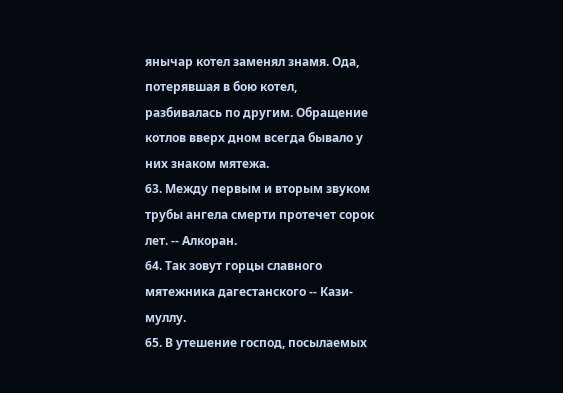янычар котел заменял знамя. Ода, потерявшая в бою котел, разбивалась по другим. Обращение котлов вверх дном всегда бывало у них знаком мятежа.
63. Между первым и вторым звуком трубы ангела смерти протечет сорок лет. -- Алкоран.
64. Так зовут горцы славного мятежника дагестанского -- Кази-муллу.
65. В утешение господ, посылаемых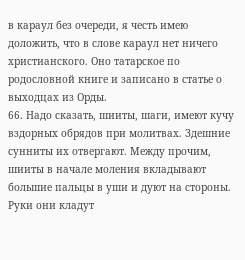в караул без очереди, я честь имею доложить, что в слове караул нет ничего христианского. Оно татарское по родословной книге и записано в статье о выходцах из Орды.
66. Надо сказать, шииты, шаги, имеют кучу вздорных обрядов при молитвах. Здешние сунниты их отвергают. Между прочим, шииты в начале моления вкладывают большие пальцы в уши и дуют на стороны. Руки они кладут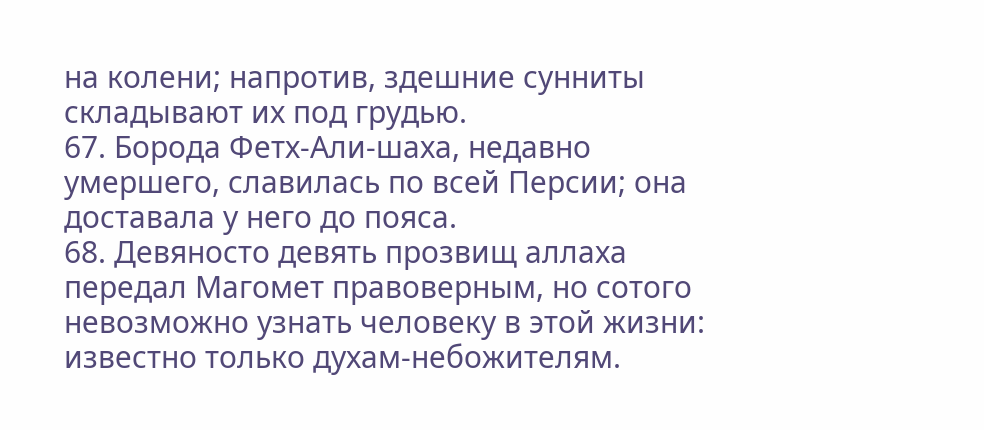на колени; напротив, здешние сунниты складывают их под грудью.
67. Борода Фетх-Али-шаха, недавно умершего, славилась по всей Персии; она доставала у него до пояса.
68. Девяносто девять прозвищ аллаха передал Магомет правоверным, но сотого невозможно узнать человеку в этой жизни: известно только духам-небожителям.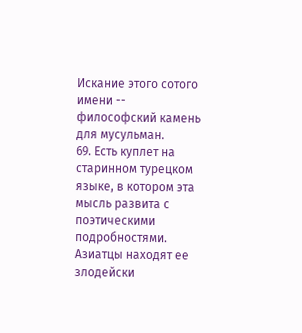Искание этого сотого имени -- философский камень для мусульман.
69. Есть куплет на старинном турецком языке, в котором эта мысль развита с поэтическими подробностями. Азиатцы находят ее злодейски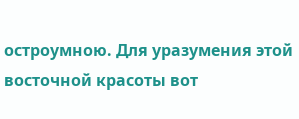остроумною. Для уразумения этой восточной красоты вот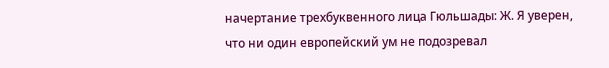начертание трехбуквенного лица Гюльшады: Ж. Я уверен, что ни один европейский ум не подозревал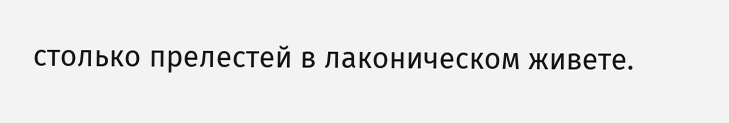столько прелестей в лаконическом живете.